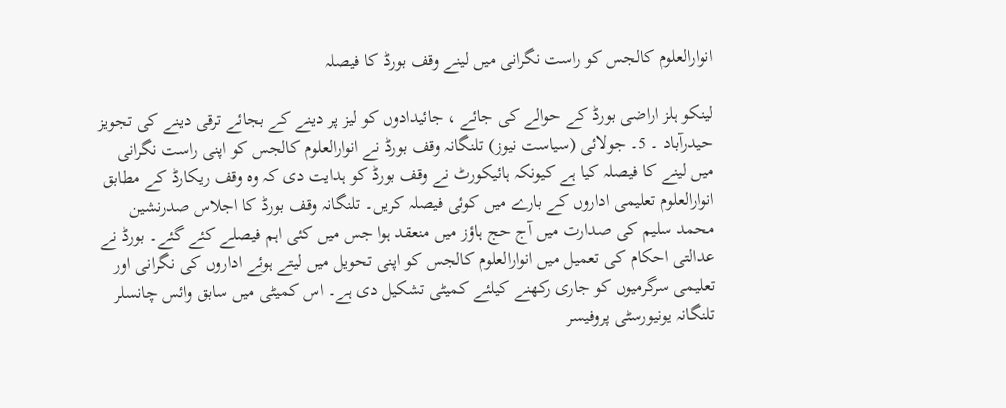انوارالعلوم کالجس کو راست نگرانی میں لینے وقف بورڈ کا فیصلہ

لینکو ہلز اراضی بورڈ کے حوالے کی جائے ، جائیدادوں کو لیز پر دینے کے بجائے ترقی دینے کی تجویز
حیدرآباد ۔ 5۔ جولائی (سیاست نیوز) تلنگانہ وقف بورڈ نے انوارالعلوم کالجس کو اپنی راست نگرانی میں لینے کا فیصلہ کیا ہے کیونکہ ہائیکورٹ نے وقف بورڈ کو ہدایت دی کہ وہ وقف ریکارڈ کے مطابق انوارالعلوم تعلیمی اداروں کے بارے میں کوئی فیصلہ کریں۔ تلنگانہ وقف بورڈ کا اجلاس صدرنشین محمد سلیم کی صدارت میں آج حج ہاؤز میں منعقد ہوا جس میں کئی اہم فیصلے کئے گئے۔ بورڈ نے عدالتی احکام کی تعمیل میں انوارالعلوم کالجس کو اپنی تحویل میں لیتے ہوئے اداروں کی نگرانی اور تعلیمی سرگرمیوں کو جاری رکھنے کیلئے کمیٹی تشکیل دی ہے۔ اس کمیٹی میں سابق وائس چانسلر تلنگانہ یونیورسٹی پروفیسر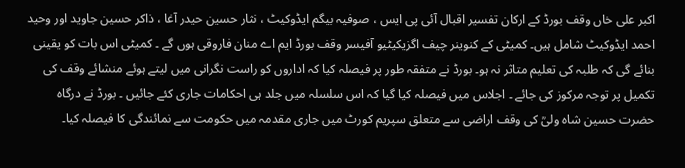اکبر علی خاں وقف بورڈ کے ارکان تفسیر اقبال آئی پی ایس ، صوفیہ بیگم ایڈوکیٹ ، نثار حسین حیدر آغا ، ذاکر حسین جاوید اور وحید احمد ایڈوکیٹ شامل ہیں۔ کمیٹی کے کنوینر چیف اگزیکیٹیو آفیسر وقف بورڈ ایم اے منان فاروقی ہوں گے ۔ کمیٹی اس بات کو یقینی بنائے گی کہ طلبہ کی تعلیم متاثر نہ ہو۔ بورڈ نے متفقہ طور پر فیصلہ کیا کہ اداروں کو راست نگرانی میں لیتے ہوئے منشائے وقف کی تکمیل پر توجہ مرکوز کی جائے ۔ اجلاس میں فیصلہ کیا گیا کہ اس سلسلہ میں جلد ہی احکامات جاری کئے جائیں ۔ بورڈ نے درگاہ حضرت حسین شاہ ولیؒ کی وقف اراضی سے متعلق سپریم کورٹ میں جاری مقدمہ میں حکومت سے نمائندگی کا فیصلہ کیا۔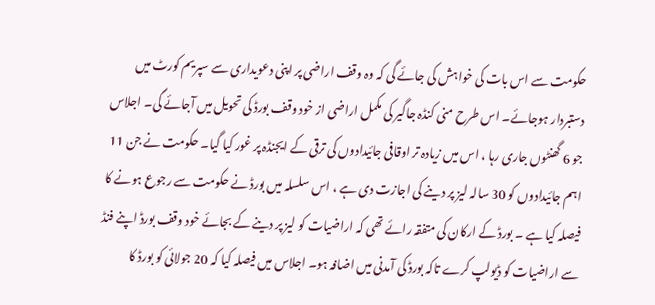حکومت سے اس بات کی خواہش کی جائے گی کہ وہ وقف اراضی پر اپنی دعویداری سے سپریم کورٹ میں دستبردار ہوجائے۔ اس طرح منی کنڈہ جاگیر کی مکمل اراضی از خود وقف بورڈ کی تحویل میں آجائے گی۔ اجلاس جو 6 گھنٹوں جاری رہا ، اس میں زیادہ تر اوقافی جائیدادوں کی ترقی کے ایجنڈہ پر غور کیا گیا۔ حکومت نے جن 11 اہم جائیدادوں کو 30 سالہ لیز پر دینے کی اجازت دی ہے ، اس سلسلہ میں بورڈ نے حکومت سے رجوع ہونے کا فیصلہ کیا ہے ۔ بورڈ کے ارکان کی متفقہ رائے تھی کہ اراضیات کو لیز پر دینے کے بجائے خود وقف بورڈ اپنے فنڈ سے اراضیات کو ڈیولپ کرے تاکہ بورڈ کی آمدنی میں اضافہ ہو۔ اجلاس میں فیصلہ کیا کہ 20 جولائی کو بورڈ کا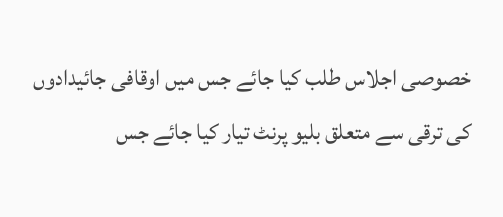خصوصی اجلاس طلب کیا جائے جس میں اوقافی جائیدادوں کی ترقی سے متعلق بلیو پرنٹ تیار کیا جائے جس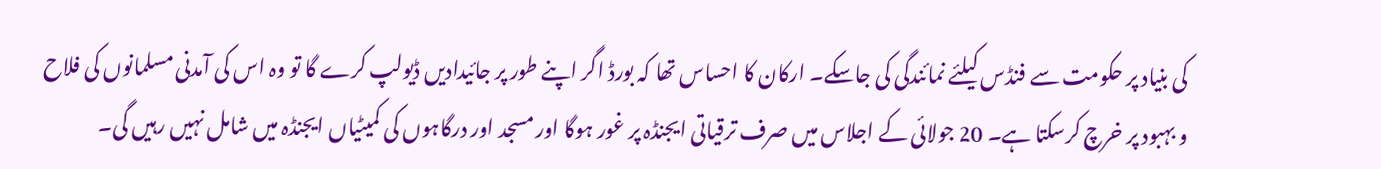کی بنیاد پر حکومت سے فنڈس کیلئے نمائندگی کی جاسکے۔ ارکان کا احساس تھا کہ بورڈ اگر اپنے طور پر جائیدادیں ڈیولپ کرے گا تو وہ اس کی آمدنی مسلمانوں کی فلاح و بہبود پر خرچ کرسکتا ہے۔ 20 جولائی کے اجلاس میں صرف ترقیاتی ایجنڈہ پر غور ہوگا اور مسجد اور درگاہوں کی کمیٹیاں ایجنڈہ میں شامل نہیں رہیں گی۔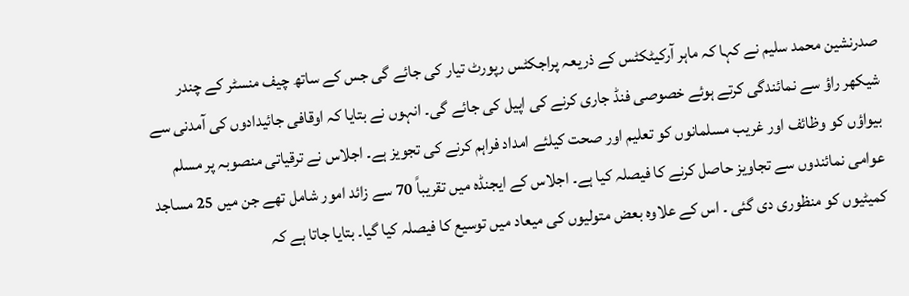صدرنشین محمد سلیم نے کہا کہ ماہر آرکیٹکٹس کے ذریعہ پراجکٹس رپورٹ تیار کی جائے گی جس کے ساتھ چیف منسٹر کے چندر شیکھر راؤ سے نمائندگی کرتے ہوئے خصوصی فنڈ جاری کرنے کی اپیل کی جائے گی۔ انہوں نے بتایا کہ اوقافی جائیدادوں کی آمدنی سے بیواؤں کو وظائف اور غریب مسلمانوں کو تعلیم اور صحت کیلئے امداد فراہم کرنے کی تجویز ہے۔ اجلاس نے ترقیاتی منصوبہ پر مسلم عوامی نمائندوں سے تجاویز حاصل کرنے کا فیصلہ کیا ہے۔ اجلاس کے ایجنڈہ میں تقریباً 70 سے زائد امور شامل تھے جن میں 25 مساجد کمیٹیوں کو منظوری دی گئی ۔ اس کے علاوہ بعض متولیوں کی میعاد میں توسیع کا فیصلہ کیا گیا۔ بتایا جاتا ہے کہ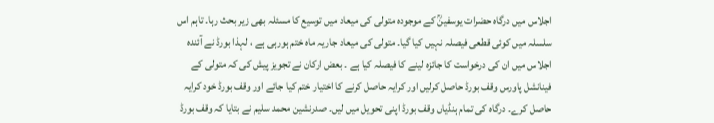اجلاس میں درگاہ حضرات یوسفینؒ کے موجودہ متولی کی میعاد میں توسیع کا مسئلہ بھی زیر بحث رہا۔ تاہم اس سلسلہ میں کوئی قطعی فیصلہ نہیں کیا گیا۔ متولی کی میعاد جاریہ ماہ ختم ہورہی ہے ، لہذا بورڈ نے آئندہ اجلاس میں ان کی درخواست کا جائزہ لینے کا فیصلہ کیا ہے ۔ بعض ارکان نے تجویز پیش کی کہ متولی کے فینانشل پاورس وقف بورڈ حاصل کرلیں اور کرایہ حاصل کرنے کا اختیار ختم کیا جائے اور وقف بورڈ خود کرایہ حاصل کرے۔ درگاہ کی تمام ہنڈیاں وقف بورڈ اپنی تحویل میں لیں۔ صدرنشین محمد سلیم نے بتایا کہ وقف بورڈ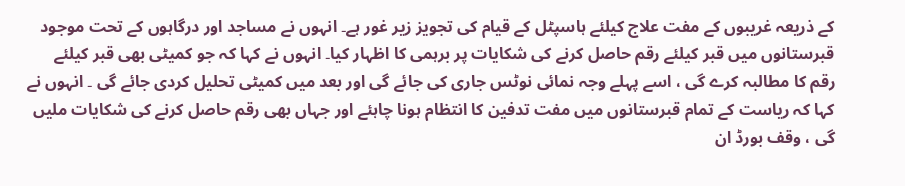کے ذریعہ غریبوں کے مفت علاج کیلئے ہاسپٹل کے قیام کی تجویز زیر غور ہے۔ انہوں نے مساجد اور درگاہوں کے تحت موجود قبرستانوں میں قبر کیلئے رقم حاصل کرنے کی شکایات پر برہمی کا اظہار کیا۔ انہوں نے کہا کہ جو کمیٹی بھی قبر کیلئے رقم کا مطالبہ کرے گی ، اسے پہلے وجہ نمائی نوٹس جاری کی جائے گی اور بعد میں کمیٹی تحلیل کردی جائے گی ۔ انہوں نے کہا کہ ریاست کے تمام قبرستانوں میں مفت تدفین کا انتظام ہونا چاہئے اور جہاں بھی رقم حاصل کرنے کی شکایات ملیں گی ، وقف بورڈ ان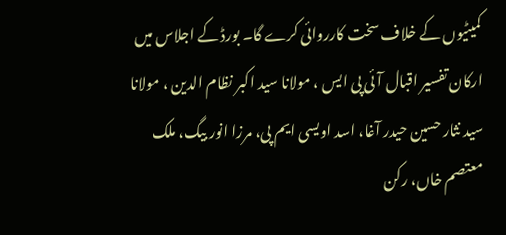کمیٹیوں کے خلاف سخت کارروائی کرے گا۔ بورڈ کے اجلاس میں ارکان تفسیر اقبال آئی پی ایس ، مولانا سید اکبر نظام الدین ، مولانا سید نثار حسین حیدر آغا، اسد اویسی ایم پی، مرزا انور بیگ، ملک معتصم خاں، رکن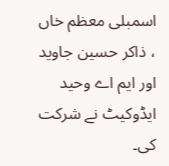اسمبلی معظم خاں ، ذاکر حسین جاوید اور ایم اے وحید ایڈوکیٹ نے شرکت کی۔